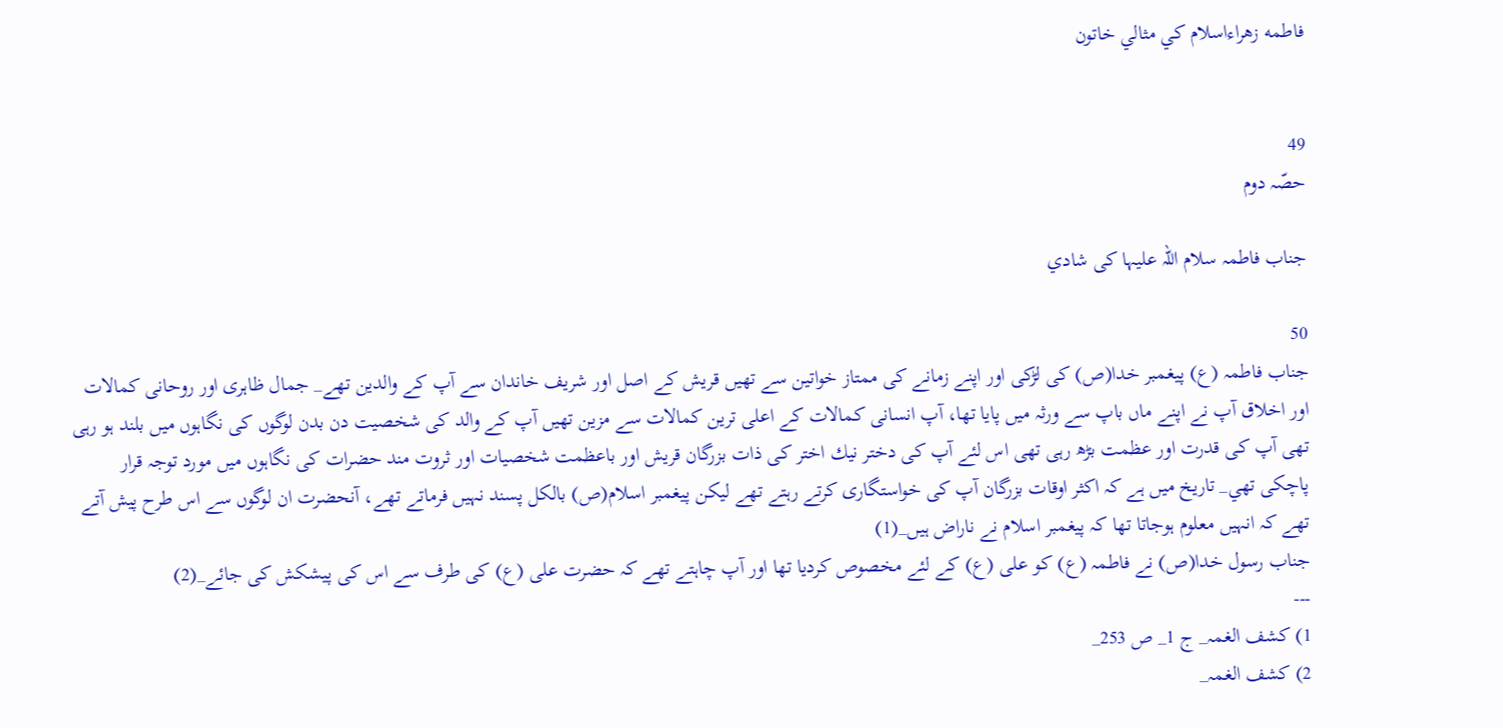فاطمه زهراءاسلام كي مثالي خاتون


49
حصّہ دوم

جناب فاطمہ سلام اللہ عليہا كى شادي

50
جناب فاطمہ (ع) پيغمبر خدا(ص) كى لڑكى اور اپنے زمانے كى ممتاز خواتين سے تھيں قريش كے اصل اور شريف خاندان سے آپ كے والدين تھے_ جمال ظاہرى اور روحانى كمالات اور اخلاق آپ نے اپنے ماں باپ سے ورثہ ميں پايا تھا، آپ انسانى كمالات كے اعلى ترين كمالات سے مزين تھيں آپ كے والد كى شخصيت دن بدن لوگوں كى نگاہوں ميں بلند ہو رہى تھى آپ كى قدرت اور عظمت بڑھ رہى تھى اس لئے آپ كى دختر نيك اختر كى ذات بزرگان قريش اور باعظمت شخصيات اور ثروت مند حضرات كى نگاہوں ميں مورد توجہ قرار پاچكى تھي_ تاريخ ميں ہے كہ اكثر اوقات بزرگان آپ كى خواستگارى كرتے رہتے تھے ليكن پيغمبر اسلام(ص) بالكل پسند نہيں فرماتے تھے، آنحضرت ان لوگوں سے اس طرح پيش آتے تھے كہ انہيں معلوم ہوجاتا تھا كہ پيغمبر اسلام نے ناراض ہيں_(1)
جناب رسول خدا(ص) نے فاطمہ (ع) كو على (ع) كے لئے مخصوص كرديا تھا اور آپ چاہتے تھے كہ حضرت على (ع) كى طرف سے اس كى پيشكش كى جائے_(2)
---
1) كشف الغمہ_ ج 1_ ص 253_
2) كشف الغمہ_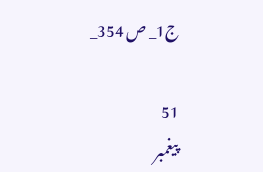ج1_ ص 354_

51
پيغمبر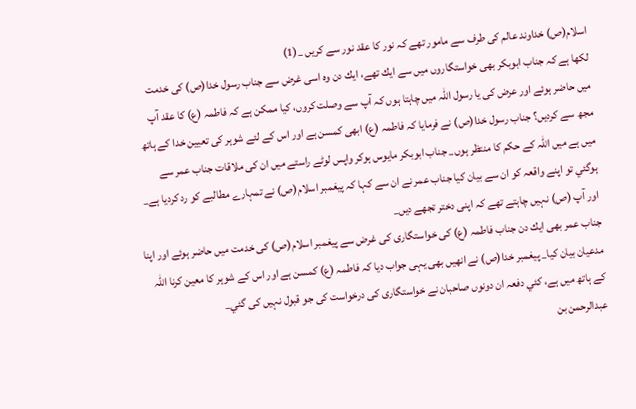اسلام(ص) خداوند عالم كى طرف سے مامور تھے كہ نور كا عقد نور سے كريں _(1)
لكھا ہے كہ جناب ابوبكر بھى خواستگاروں ميں سے ايك تھے، ايك دن وہ اسى غرض سے جناب رسول خدا(ص) كى خدمت ميں حاضر ہوئے اور عرض كى يا رسول اللہ ميں چاہتا ہوں كہ آپ سے وصلت كروں، كيا ممكن ہے كہ فاطمہ (ع) كا عقد آپ مجھ سے كرديں؟ جناب رسول خدا(ص) نے فرمايا كہ فاطمہ (ع) ابھى كمسن ہے اور اس كے لئے شوہر كى تعيين خدا كے ہاتھ ميں ہے ميں اللہ كے حكم كا منتظر ہوں_ جناب ابوبكر مايوس ہوكر واپس لوٹے راستے ميں ان كى ملاقات جناب عمر سے ہوگئي تو اپنے واقعہ كو ان سے بيان كيا جناب عمر نے ان سے كہا كہ پيغمبر اسلام(ص) نے تمہارے مطالبے كو رد كرديا ہے_ اور آپ (ص) نہيں چاہتے تھے كہ اپنى دختر تجھے ديں_
جناب عمر بھى ايك دن جناب فاطمہ (ع) كى خواستگارى كى غرض سے پيغمبر اسلام(ص) كى خدمت ميں حاضر ہوئے اور اپنا مدعيان بيان كيا_ پيغمبر خدا(ص) نے انھيں بھى يہى جواب ديا كہ فاطمہ (ع) كمسن ہے اور اس كے شوہر كا معين كرنا اللہ كے ہاتھ ميں ہے، كئي دفعہ ان دونوں صاحبان نے خواستگارى كى درخواست كى جو قبول نہيں كى گئي_
عبدالرحمن بن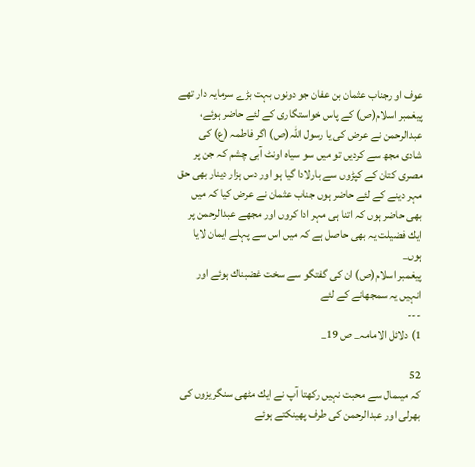عوف او رجناب عثمان بن عفان جو دونوں بہت بڑے سرمايہ دار تھے پيغمبر اسلام(ص) كے پاس خواستگارى كے لئے حاضر ہوئے، عبدالرحمن نے عرض كى يا رسول اللہ(ص) اگر فاطمہ (ع) كى شادى مجھ سے كرديں تو ميں سو سياہ اونٹ آبى چشم كہ جن پر مصرى كتان كے كپڑوں سے بارلادا گيا ہو اور دس ہزار دينار بھى حق مہر دينے كے لئے حاضر ہوں جناب عثمان نے عرض كيا كہ ميں بھى حاضر ہوں كہ اتنا ہى مہر ادا كروں اور مجھے عبدالرحمن پر ايك فضيلت يہ بھى حاصل ہے كہ ميں اس سے پہلے ايمان لايا ہوں_
پيغمبر اسلام(ص) ان كى گفتگو سے سخت غضبناك ہوئے اور انہيں يہ سمجھانے كے لئے
---
1) دلائل الامامہ_ ص 19_

52
كہ ميںمال سے محبت نہيں ركھتا آپ نے ايك مٹھى سنگريزوں كى بھرلى اور عبدالرحمن كى طرف پھينكتے ہوئے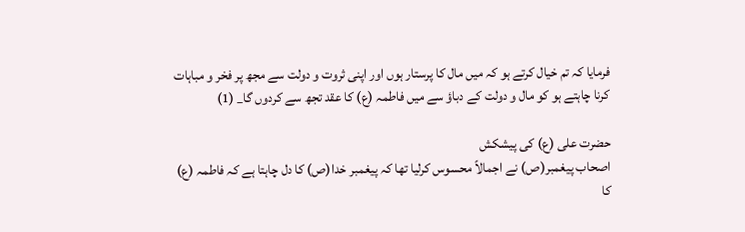فرمايا كہ تم خيال كرتے ہو كہ ميں مال كا پرستار ہوں اور اپنى ثروت و دولت سے مجھ پر فخر و مباہات كرنا چاہتے ہو كو مال و دولت كے دباؤ سے ميں فاطمہ (ع) كا عقد تجھ سے كردوں گا_ (1)

حضرت على (ع) كى پيشكش
اصحاب پيغمبر(ص) نے اجمالاً محسوس كرليا تھا كہ پيغمبر خدا(ص) كا دل چاہتا ہے كہ فاطمہ (ع) كا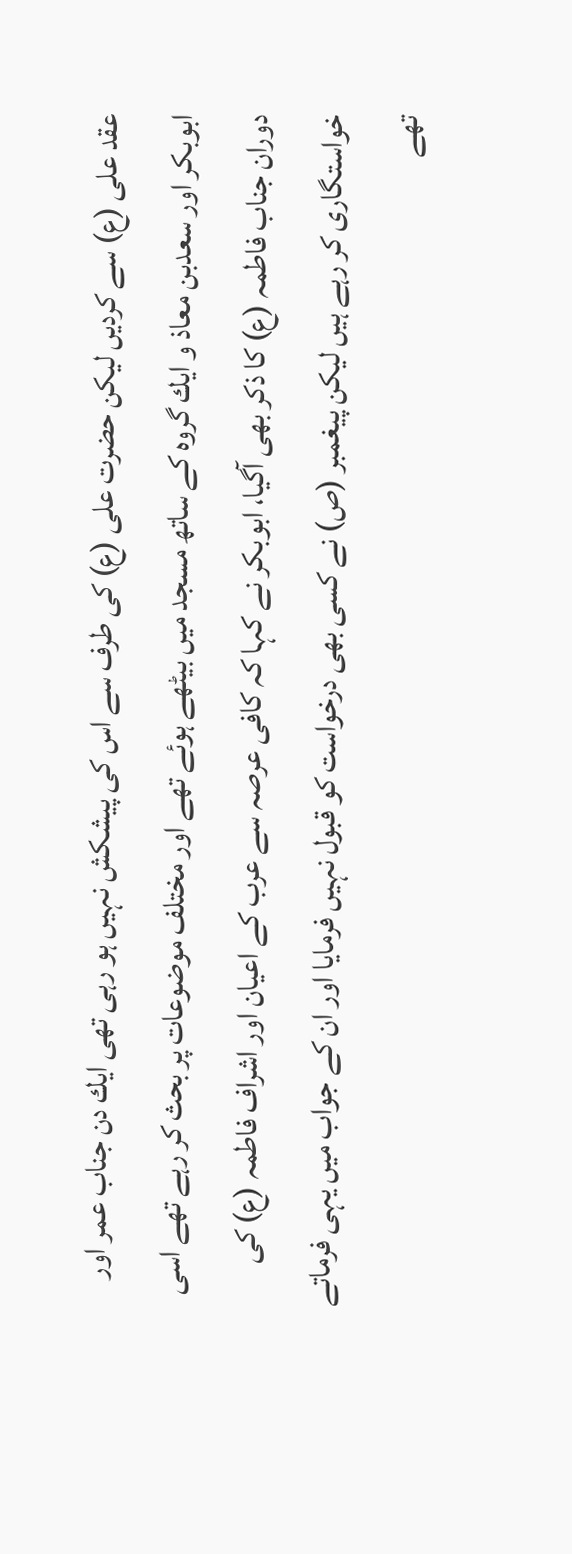عقد على (ع) سے كرديں ليكن حضرت على (ع) كى طرف سے اس كى پيشكش نہيں ہو رہى تھى ايك دن جناب عمر اور ابوبكر اور سعدبن معاذ و ايك گروہ كے ساتھ مسجد ميں بيٹھے ہوئے تھے اور مختلف موضوعات پر بحث كر رہے تھے اسى دوران جناب فاطمہ (ع) كا ذكر بھى آگيا، ابوبكر نے كہا كہ كافى عرصہ سے عرب كے اعيان اور اشراف فاطمہ (ع) كى خواستگارى كر رہے ہيں ليكن پيغمبر (ص) نے كسى بھى درخواست كو قبول نہيں فرمايا اور ان كے جواب ميں يہى فرماتے تھے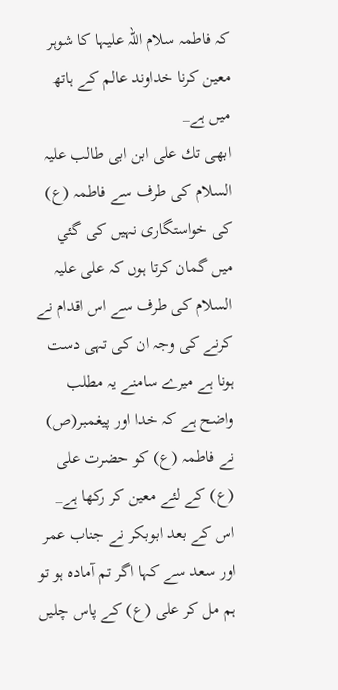كہ فاطمہ سلام اللہ عليہا كا شوہر معين كرنا خداوند عالم كے ہاتھ ميں ہے_
ابھى تك على ابن ابى طالب عليہ السلام كى طرف سے فاطمہ (ع) كى خواستگارى نہيں كى گئي ميں گمان كرتا ہوں كہ على عليہ السلام كى طرف سے اس اقدام نے كرنے كى وجہ ان كى تہى دست ہونا ہے ميرے سامنے يہ مطلب واضح ہے كہ خدا اور پيغمبر(ص) نے فاطمہ (ع) كو حضرت على (ع) كے لئے معين كر ركھا ہے_
اس كے بعد ابوبكر نے جناب عمر اور سعد سے كہا اگر تم آمادہ ہو تو ہم مل كر على (ع) كے پاس چليں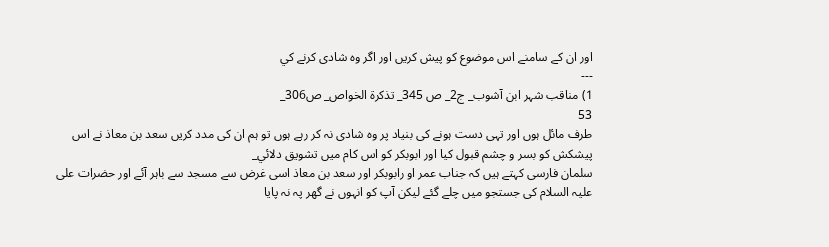اور ان كے سامنے اس موضوع كو پيش كريں اور اگر وہ شادى كرنے كي
---
1) مناقب شہر ابن آشوب_ ج2_ ص 345_ تذكرة الخواص_ ص306_
53
طرف مائل ہوں اور تہى دست ہونے كى بنياد پر وہ شادى نہ كر رہے ہوں تو ہم ان كى مدد كريں سعد بن معاذ نے اس پيشكش كو بسر و چشم قبول كيا اور ابوبكر كو اس كام ميں تشويق دلائي_
سلمان فارسى كہتے ہيں كہ جناب عمر او رابوبكر اور سعد بن معاذ اسى غرض سے مسجد سے باہر آئے اور حضرات على عليہ السلام كى جستجو ميں چلے گئے ليكن آپ كو انہوں نے گھر پہ نہ پايا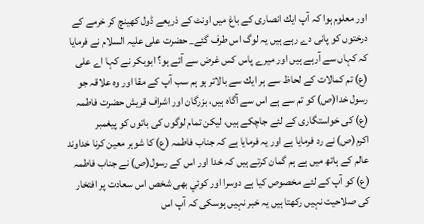اور معلوم ہوا كہ آپ ايك انصارى كے باغ ميں اونٹ كے ذريعے ڈول كھينچ كر خرمے كے درختوں كو پانى دے رہے ہيں يہ لوگ اس طرف گئے_ حضرت على عليہ السلام نے فرمايا كہ كہاں سے آرہے ہيں اور ميرے پاس كس غرض سے آئے ہو؟ ابوبكر نے كہا اے على (ع) تم كمالات كے لحاظ سے ہر ايك سے بالاتر ہو ہم سب آپ كے مقا اور وہ علاقہ جو رسول خدا(ص) كو تم سے ہے اس سے آگاہ ہيں، بزرگان اور اشراف قريش حضرت فاطمہ (ع) كى خواستگارى كے لئے جاچكے ہيں، ليكن تمام لوگوں كى باتوں كو پيغمبر اكرم(ص) نے رد فرمايا ہے اور يہ فرمايا ہے كہ جناب فاطمہ (ع) كا شوہر معين كرنا خداوند عالم كے ہاتھ ميں ہے ہم گمان كرتے ہيں كہ خدا اور اس كے رسول(ص) نے جناب فاطمہ (ع) كو آپ كے لئے مخصوص كيا ہے دوسرا اور كوئي بھى شخص اس سعادت پر افتخار كى صلاحيت نہيں ركھتا ہيں يہ خبر نہيں ہوسكى كہ آپ اس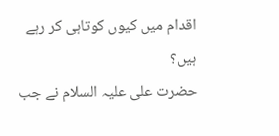اقدام ميں كيوں كوتاہى كر رہے ہيں؟
حضرت على عليہ السلام نے جب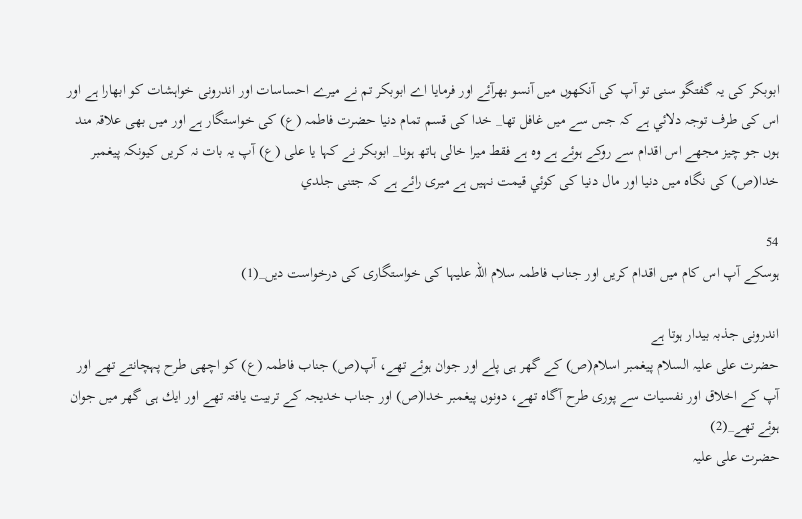ابوبكر كى يہ گفتگو سنى تو آپ كى آنكھوں ميں آنسو بھرآئے اور فرمايا اے ابوبكر تم نے ميرے احساسات اور اندرونى خواہشات كو ابھارا ہے اور اس كى طرف توجہ دلائي ہے كہ جس سے ميں غافل تھا_ خدا كى قسم تمام دنيا حضرت فاطمہ (ع) كى خواستگار ہے اور ميں بھى علاقہ مند ہوں جو چيز مجھے اس اقدام سے روكے ہوئے ہے وہ ہے فقط ميرا خالى ہاتھ ہونا_ ابوبكر نے كہا يا على (ع) آپ يہ بات نہ كريں كيونكہ پيغمبر خدا(ص) كى نگاہ ميں دنيا اور مال دنيا كى كوئي قيمت نہيں ہے ميرى رائے ہے كہ جتنى جلدي

54
ہوسكے آپ اس كام ميں اقدام كريں اور جناب فاطمہ سلام اللہ عليہا كى خواستگارى كى درخواست ديں_(1)

اندرونى جذبہ بيدار ہوتا ہے
حضرت على عليہ السلام پيغمبر اسلام(ص) كے گھر ہى پلے اور جوان ہوئے تھے، آپ(ص) جناب فاطمہ (ع) كو اچھى طرح پہچانتے تھے اور آپ كے اخلاق اور نفسيات سے پورى طرح آگاہ تھے، دونوں پيغمبر خدا(ص) اور جناب خديجہ كے تربيت يافتہ تھے اور ايك ہى گھر ميں جوان ہوئے تھے_(2)
حضرت على عليہ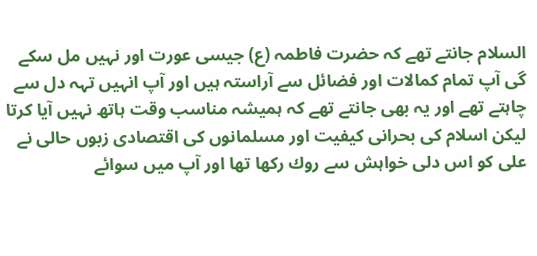السلام جانتے تھے كہ حضرت فاطمہ (ع) جيسى عورت اور نہيں مل سكے گى آپ تمام كمالات اور فضائل سے آراستہ ہيں اور آپ انہيں تہہ دل سے چاہتے تھے اور يہ بھى جانتے تھے كہ ہميشہ مناسب وقت ہاتھ نہيں آيا كرتا ليكن اسلام كى بحرانى كيفيت اور مسلمانوں كى اقتصادى زبوں حالى نے على كو اس دلى خواہش سے روك ركھا تھا اور آپ ميں سوائے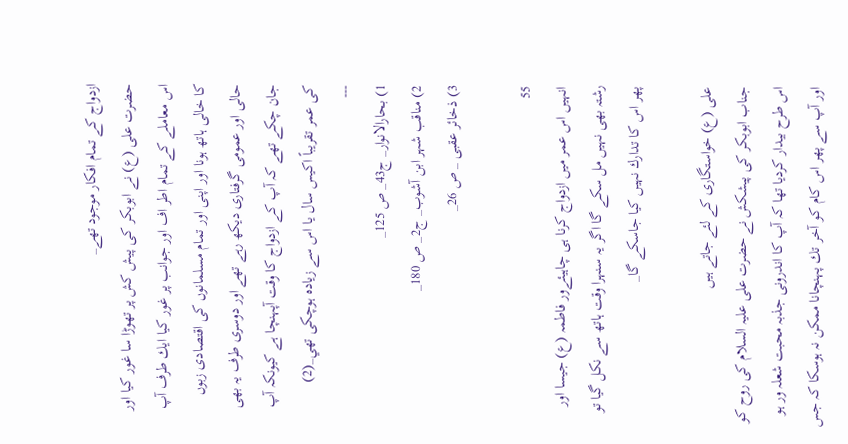ازدواج كے تمام افكار موجود تھے_
حضرت على (ع) نے ابوبكر كى پيش كش پر تھوڑا سا غور كيا اور اس معاملے كے تمام اطر اف اور جوانب پر غور كيا ايك طرف آپ كا خالى ہاتھ ہونا اور اپنى اور تمام مسلمانوں كى اقتصادى زبوں حالى اور عمومى گرفتارى ديكھ رہے تھے اور دوسرى طرف يہ بھى جان چكے تھے كہ آپ كے ازدواج كا وقت آپہنچا ہے كيونكہ آپ كى عمر تقريباً اكيس سال يا اس سے زيادہ ہوچكى تھي_(2)
---
1) بحارالانوار_ ج43_ ص 125_
2) مناقب شہر ابن آشوب_ ج2_ ص 180_
3) ذخائر عقبى _ ص 26_

55
انہيں اس عمر ميں ازدواج كرنا ہى چاہيئےور فاطمہ (ع) جيسا اور رشتہ بھى نہيں مل سكے گا اگر يہ سنہرا وقت ہاتھ سے نكل گيا تو پھر اس كا تدارك نہيں كيا جاسكے گا_

على (ع) خواستگارى كے لئے جاتے ہيں
جناب ابوبكر كى پيشكش نے حضرت على عليہ السلام كى روح كو اس طرح بيدار كرديا تھا كہ آپ كا اندرونى جذبہ محبت شعلہ ور ہو اور آپ سے پھر اس كام كو آخر تك پہنچانا ممكن نہ ہوسكا كہ جس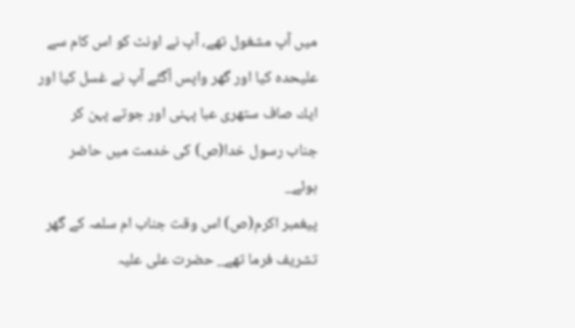ميں آپ مشغول تھے، آپ نے اونٹ كو اس كام سے عليحدہ كيا اور گھر واپس آگئے آپ نے غسل كيا اور ايك صاف ستھرى عبا پہنى اور جوتے پہن كر جناب رسول خدا(ص) كى خدمت ميں حاضر ہوئے_
پيغمبر اكرم(ص) اس وقت جناب ام سلمہ كے گھر تشريف فرما تھے_ حضرت على عليہ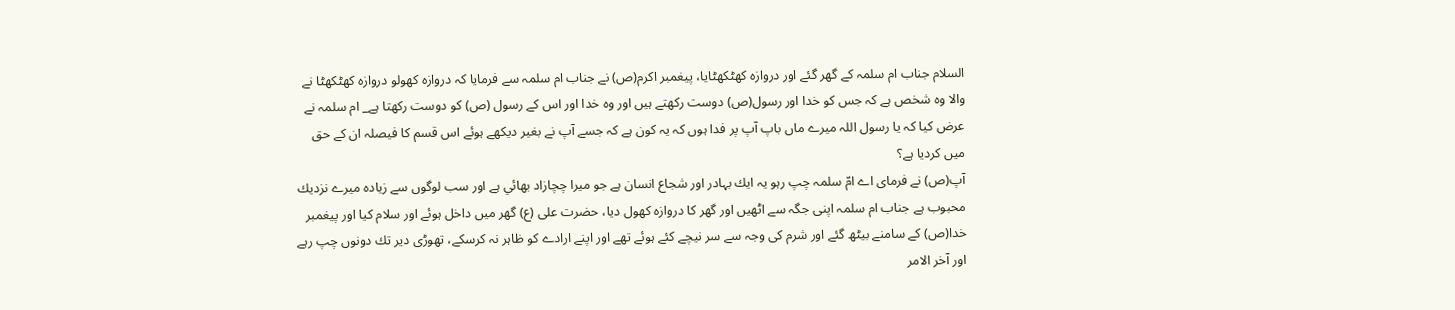السلام جناب ام سلمہ كے گھر گئے اور دروازہ كھٹكھٹايا، پيغمبر اكرم(ص) نے جناب ام سلمہ سے فرمايا كہ دروازہ كھولو دروازہ كھٹكھٹا نے والا وہ شخص ہے كہ جس كو خدا اور رسول(ص) دوست ركھتے ہيں اور وہ خدا اور اس كے رسول (ص) كو دوست ركھتا ہے_ ام سلمہ نے عرض كيا كہ يا رسول اللہ ميرے ماں باپ آپ پر فدا ہوں كہ يہ كون ہے كہ جسے آپ نے بغير ديكھے ہوئے اس قسم كا فيصلہ ان كے حق ميں كرديا ہے؟
آپ(ص) نے فرماى اے امّ سلمہ چپ رہو يہ ايك بہادر اور شجاع انسان ہے جو ميرا چچازاد بھائي ہے اور سب لوگوں سے زيادہ ميرے نزديك محبوب ہے جناب ام سلمہ اپنى جگہ سے اٹھيں اور گھر كا دروازہ كھول ديا، حضرت على (ع) گھر ميں داخل ہوئے اور سلام كيا اور پيغمبر خدا(ص) كے سامنے بيٹھ گئے اور شرم كى وجہ سے سر نيچے كئے ہوئے تھے اور اپنے ارادے كو ظاہر نہ كرسكے، تھوڑى دير تك دونوں چپ رہے اور آخر الامر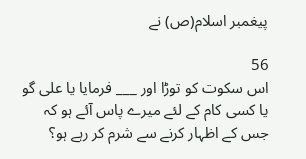پيغمبر اسلام(ص) نے

56
اس سكوت كو توڑا اور ___ فرمايا يا على گو يا كسى كام كے لئے ميرے پاس آئے ہو كہ جس كے اظہار كرنے سے شرم كر رہے ہو؟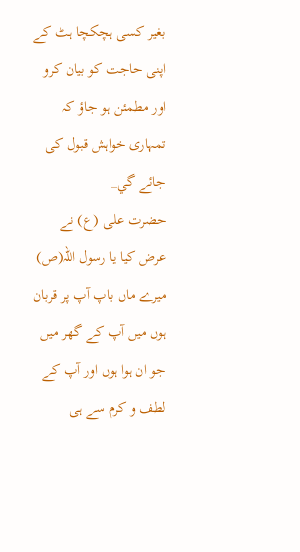بغير كسى ہچكچا ہٹ كے اپنى حاجت كو بيان كرو اور مطمئن ہو جاؤ كہ تمہارى خواہش قبول كى جائے گي_
حضرت على (ع) نے عرض كيا يا رسول اللہ(ص) ميرے ماں باپ آپ پر قربان ہوں ميں آپ كے گھر ميں جو ان ہوا ہوں اور آپ كے لطف و كرم سے ہى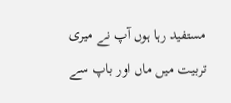مستفيد رہا ہوں آپ نے ميرى تربيت ميں ماں اور باپ سے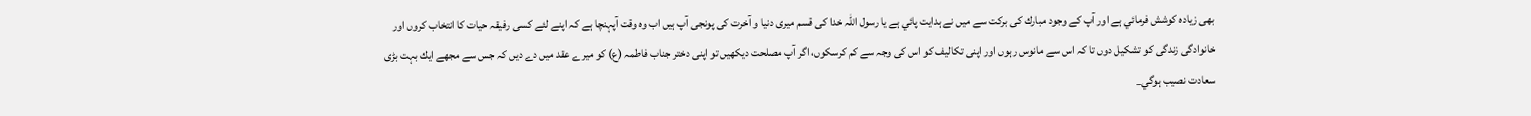بھى زيادہ كوشش فرمائي ہے اور آپ كے وجود مبارك كى بركت سے ميں نے ہدايت پائي ہے يا رسول اللہ خدا كى قسم ميرى دنيا و آخرت كى پونجى آپ ہيں اب وہ وقت آپہنچا ہے كہ اپنے لئے كسى رفيقہ حيات كا انتخاب كروں اور خانوادگى زندگى كو تشكيل دوں تا كہ اس سے مانوس رہوں اور اپنى تكاليف كو اس كى وجہ سے كم كرسكوں، اگر آپ مصلحت ديكھيں تو اپنى دختر جناب فاطمہ (ع) كو ميرے عقد ميں دے ديں كہ جس سے مجھے ايك بہت بڑى سعادت نصيب ہوگي_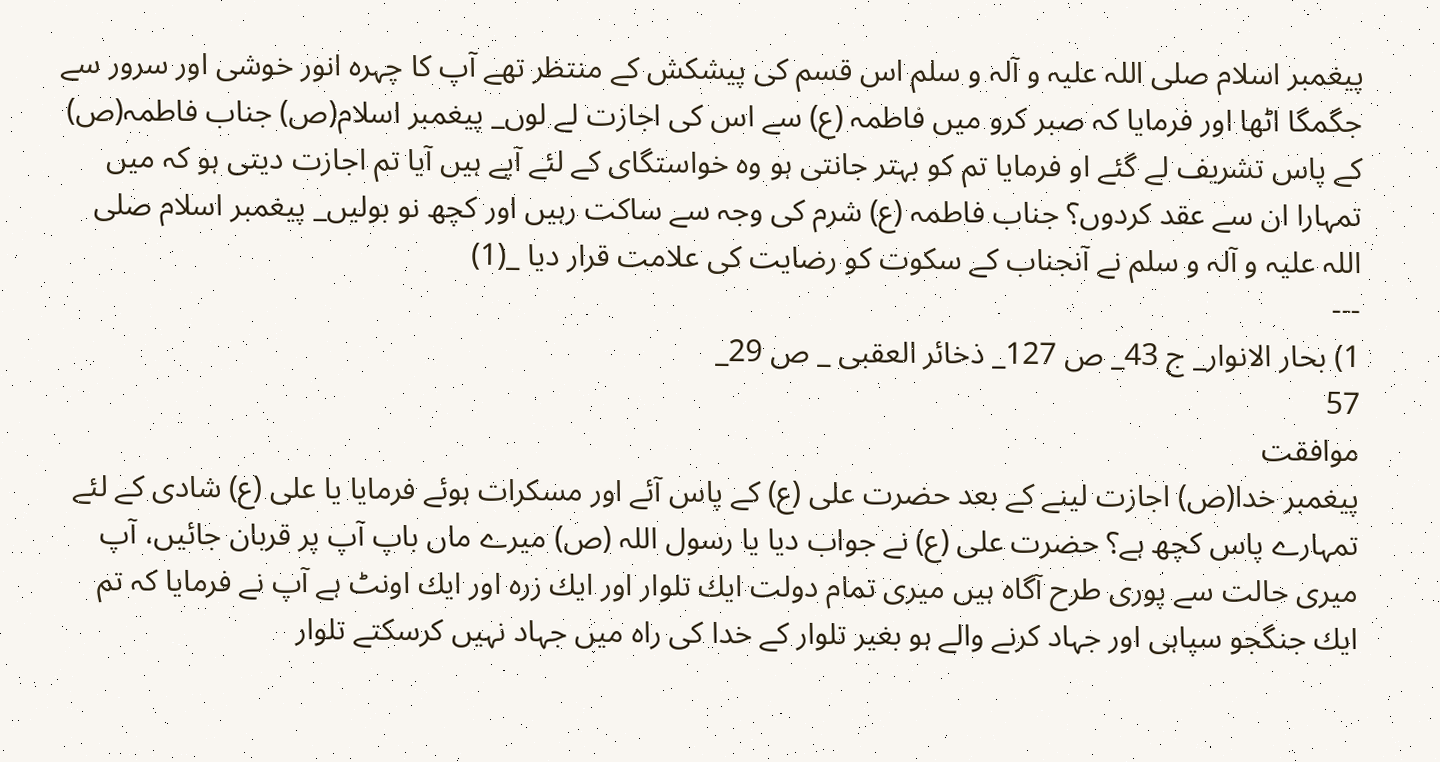پيغمبر اسلام صلى اللہ عليہ و آلہ و سلم اس قسم كى پيشكش كے منتظر تھے آپ كا چہرہ انور خوشى اور سرور سے جگمگا اٹھا اور فرمايا كہ صبر كرو ميں فاطمہ (ع) سے اس كى اجازت لے لوں_ پيغمبر اسلام(ص) جناب فاطمہ(ص) كے پاس تشريف لے گئے او فرمايا تم كو بہتر جانتى ہو وہ خواستگاى كے لئے آپے ہيں آيا تم اجازت ديتى ہو كہ ميں تمہارا ان سے عقد كردوں؟ جناب فاطمہ (ع) شرم كى وجہ سے ساكت رہيں اور كچھ نو بوليں_ پيغمبر اسلام صلى اللہ عليہ و آلہ و سلم نے آنجناب كے سكوت كو رضايت كى علامت قرار ديا _(1)
---
1) بحار الانوار_ ج 43_ ص 127_ ذخائر العقبى _ ص 29_
57
موافقت
پيغمبر خدا(ص) اجازت لينے كے بعد حضرت على (ع) كے پاس آئے اور مسكرات ہوئے فرمايا يا على (ع) شادى كے لئے تمہارے پاس كچھ ہے؟ حضرت على (ع) نے جواب ديا يا رسول اللہ (ص) ميرے ماں باپ آپ پر قربان جائيں، آپ ميرى حالت سے پورى طرح آگاہ ہيں ميرى تمام دولت ايك تلوار اور ايك زرہ اور ايك اونٹ ہے آپ نے فرمايا كہ تم ايك جنگجو سپاہى اور جہاد كرنے والے ہو بغير تلوار كے خدا كى راہ ميں جہاد نہيں كرسكتے تلوار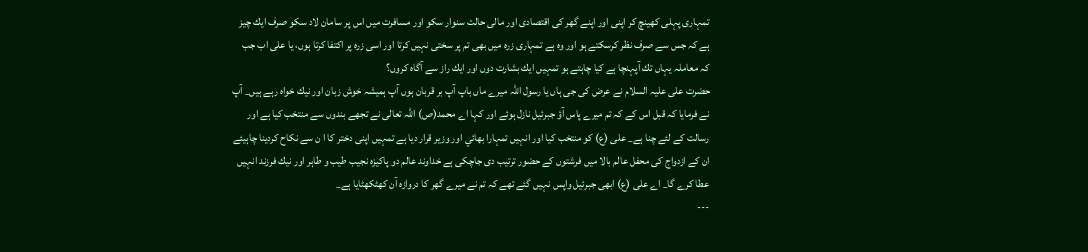تمہارى پہلى كھينچ كر اپنى اور اپنے گھر كى اقتصادى اور مالى حالت سنوار سكو اور مسافرت ميں اس پر سامان لاد سكو صرف ايك چيز ہے كہ جس سے صرف نظر كرسكتے ہو اور وہ ہے تمہارى زرہ ميں بھى تم پر سختى نہيں كرتا اور اسى زرہ پر اكتفا كرتا ہوں، يا على اب جب كہ معاملہ يہاں تك آپہنچا ہے كيا چاہتے ہو تمہيں ايك بشارت دوں اور ايك راز سے آگاہ كروں؟
حضرت على عليہ السلام نے عرض كى جى ہاں يا رسول اللہ ميرے ماں باپ آپ بر قربان ہوں آپ ہميشہ خوش زبان اور نيك خواہ رہے ہيں_ آپ نے فرمايا كہ قبل اس كے كہ تم ميرے پاس آؤ جبرئيل نازل ہوئے اور كہا اے محمد(ص) اللہ تعالى نے تجھے بندوں سے منتخب كيا ہے اور رسالت كے لئے چنا ہے_ على (ع) كو منتخب كيا اور انہيں تمہارا بھائي اور وزير قرار ديا ہے تمہيں اپنى دختر كا ا ن سے نكاح كردينا چاہيئے ان كے ازدواج كى محفل عالم بالا ميں فرشتوں كے حضور ترتيب دى جاچكى ہے خداوند عالم دو پاكيزہ نجيب طيب و طاہر اور نيك فرزند انہيں عطا كرے گا_ اے على (ع) ابھى جبرئيل واپس نہيں گئے تھے كہ تم نے ميرے گھر كا دروازہ آن كھٹكھٹايا ہے_
---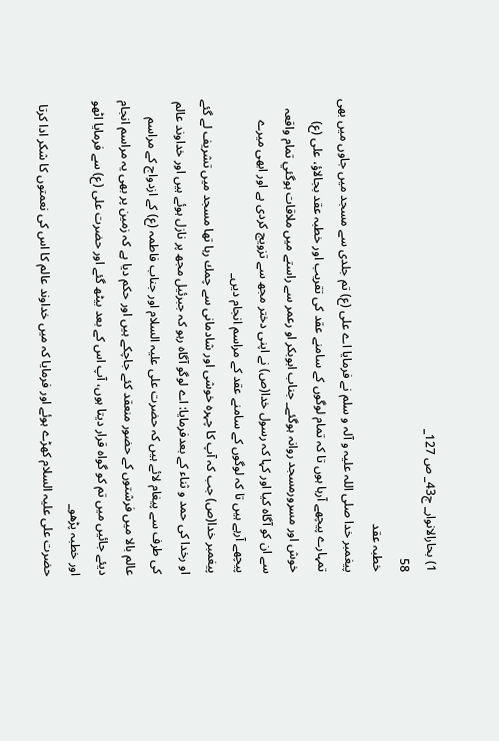1) بحارالانوار_ ج43_ ص 127_
58
خطبہ عقد
پيغمبر خدا صلى اللہ عليہ و آلہ و سلم نے فرمايا اے على (ع) تم جلدى سے مسجد ميں جاوں ميں بھى تمہارے پيچھے آرہا ہوں تا كہ تمام لوگوں كے سامنے عقد كى تقريب اور خطبہ عقد بجالاؤ، على (ع) خوش اور مسرورمسجد روانہ ہوگئے_ جناب ابوبكر او رعمر سے راستے ميں ملاقات ہوگئي تمام واقعہ سے ان كو آگاہ كيا اور كہا كہ رسول خدا(ص) نے اپنى دختر مجھ سے تزويج كردى ہے اور ابھى ميرے پيچھے آرہے ہيں تا كہ لوگوں كے سامنے عقد كے مراسم انجام ديں_
پيغمبر خدا(ص) جب كہ آپ كا چہرہ خوشى اور شادمانى سے چمك رہا تھا مسجد ميں تشريف لے گئے او رخدا كى حمد و ثناء كے بعدفرمايا: اے لوگو آگاہ رہو كہ جبرئيل مجھ پر نازل ہوئے ہيں اور خداوند عالم كى طرف سے پيغام لائے ہيں كہ حضرت على عليہ السلام اور جناب فاطمہ (ع) كے ازدواج كے مراسم عالم بالا ميں فرشتوں كے حضور منعقد كئے جاچكے ہيں اور حكم ديا ہے كہ زمين پر بھى يہ مراسم انجام ديئے جائيں ميں تم كو گواہ قرار ديتا ہوں، آپ اس كے بعد بيٹھ گئے اور حضرت على (ع) سے فرمايا اٹھو اور خطبہ پڑھو_
حضرت على عليہ السلام كھڑے ہوئے اور فرمايا كہ ميں خداوند عالم كا اس كى نعمتوں كا شكر ادا كرتا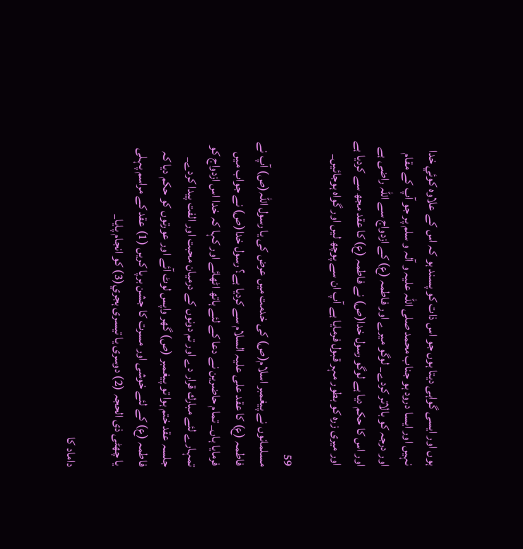ہوں اور ايسى گواہى ديتا ہوں جو اس ذات كو پسند ہو كہ اس كے علاوہ كوئي خدا نہيں اور ايسا درود ہو جناب محمد صلى اللہ عليہ و آلہ و سلم پر جو آپ كے مقام اور درجہ كو بالاتر كردے_ لوگو ميرے اور فاطمہ (ع) كے ازدواج سے اللہ راضى ہے اور اس كا حكم ديا ہے لوگو رسول خدا(ص) نے فاطمہ (ع) كا عقد مجھ سے كرديا ہے اور ميرى زرہ كو بطور مہر قبول فرمايا ہے آپ ان سے پوچھ ليں اور گواہ ہوجائيں_

59
مسلمانوں نے پيغمبر اسلام(ص) كى خدمت ميں عرض كى يا رسول اللہ(ص) آپ نے فاطمہ (ع) كا عقد على عليہ السلام سے كرديا ہے؟ رسول خدا(ص) نے جواب ميں فرمايا ہاں_ تمام حاضرين نے دعا كے لئے ہاتھ اٹھائے اور كہا كہ خدا اس ازدواج كو تمہارے لئے مبارك قرار دے اور تم دونوں كے درميان محبت اور الفت پيدا كردے_
جلسہ عقد ختم ہوا تو پيغمبر (ص) گھر واپس لوٹ آئے اور عورتوں كو حكم ديا كہ فاطمہ (ع) كے لئے خوشى اور مسرت كا جشن برپا كريں (1) عقد كے مراسم پہلى يا چھٹى ذى الحجہ (2) دوسرى يا تيسرى ہجري(3) كو انجام پايا_

داماد كا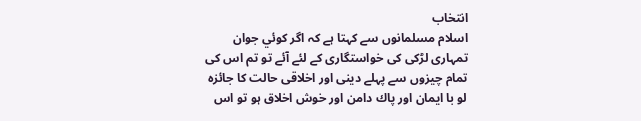انتخاب
اسلام مسلمانوں سے كہتا ہے كہ اگر كوئي جوان تمہارى لڑكى كى خواستگارى كے لئے آئے تو تم اس كى تمام چيزوں سے پہلے دينى اور اخلاقى حالت كا جائزہ لو با ايمان اور پاك دامن اور خوش اخلاق ہو تو اس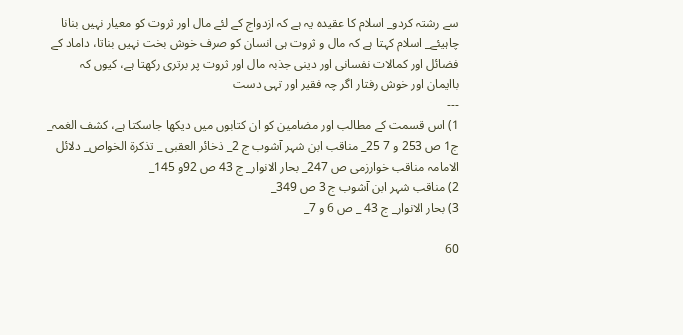سے رشتہ كردو_ اسلام كا عقيدہ يہ ہے كہ ازدواج كے لئے مال اور ثروت كو معيار نہيں بنانا چاہيئے_ اسلام كہتا ہے كہ مال و ثروت ہى انسان كو صرف خوش بخت نہيں بناتا، داماد كے فضائل اور كمالات نفسانى اور دينى جذبہ مال اور ثروت پر برترى ركھتا ہے، كيوں كہ باايمان اور خوش رفتار اگر چہ فقير اور تہى دست
---
1) اس قسمت كے مطالب اور مضامين كو ان كتابوں ميں ديكھا جاسكتا ہے، كشف الغمہ_ ج1 ص 253 و 7 25_ مناقب ابن شہر آشوب ج 2_ ذخائر العقبى _ تذكرة الخواص_ دلائل الامامہ مناقب خوارزمى ص 247_ بحار الانوار_ ج 43 ص 92و 145_
2) مناقب شہر ابن آشوب ج 3 ص 349_
3) بحار الانوار_ ج 43 _ ص 6 و 7_

60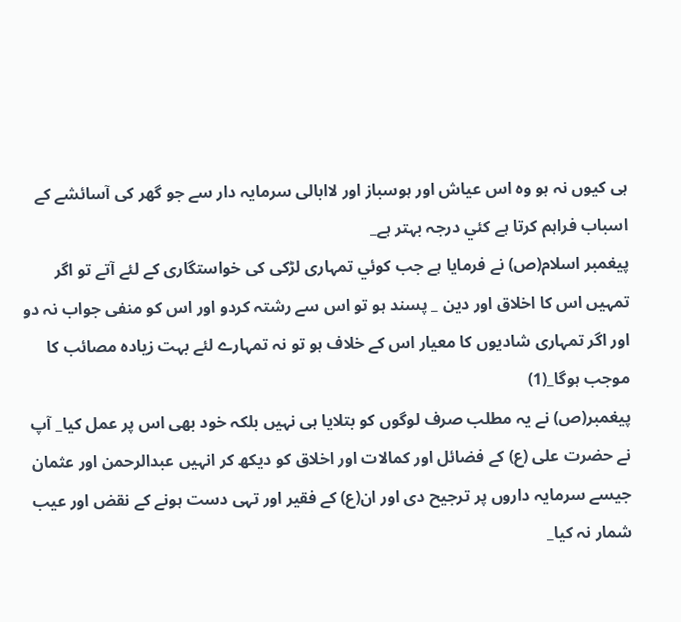ہى كيوں نہ ہو وہ اس عياش اور ہوسباز اور لاابالى سرمايہ دار سے جو گھر كى آسائشے كے اسباب فراہم كرتا ہے كئي درجہ بہتر ہے_
پيغمبر اسلام(ص) نے فرمايا ہے جب كوئي تمہارى لڑكى كى خواستگارى كے لئے آتے تو اگر تمہيں اس كا اخلاق اور دين _ پسند ہو تو اس سے رشتہ كردو اور اس كو منفى جواب نہ دو اور اگر تمہارى شاديوں كا معيار اس كے خلاف ہو تو نہ تمہارے لئے بہت زيادہ مصائب كا موجب ہوگا_(1)
پيغمبر(ص) نے يہ مطلب صرف لوگوں كو بتلايا ہى نہيں بلكہ خود بھى اس پر عمل كيا_ آپ نے حضرت على (ع) كے فضائل اور كمالات اور اخلاق كو ديكھ كر انہيں عبدالرحمن اور عثمان جيسے سرمايہ داروں پر ترجيح دى اور ان(ع) كے فقير اور تہى دست ہونے كے نقض اور عيب شمار نہ كيا_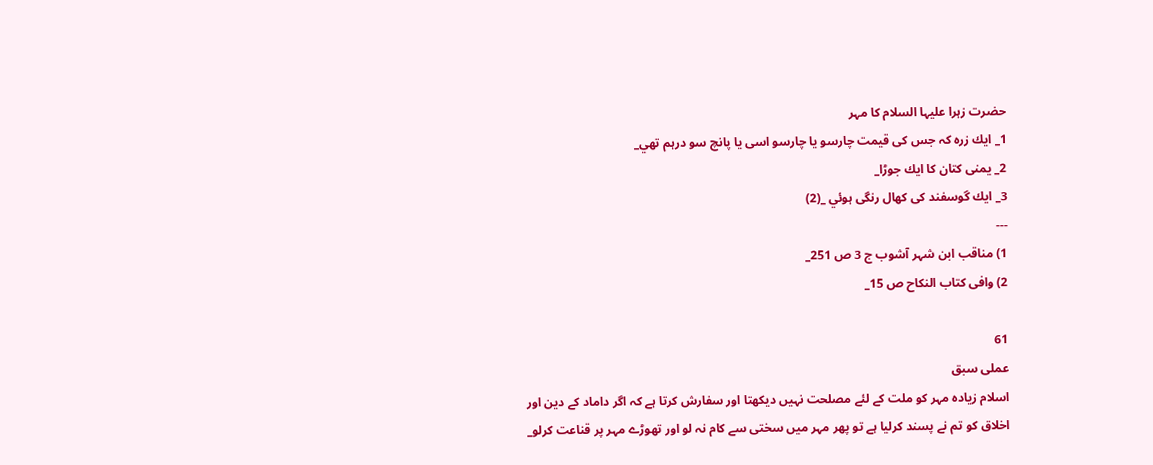حضرت زہرا عليہا السلام كا مہر
1_ ايك زرہ كہ جس كى قيمت چارسو يا چارسو اسى يا پانچ سو درہم تھي_
2_ يمنى كتان كا ايك جوڑا_
3_ ايك گوسفند كى كھال رنگى ہوئي _(2)
---
1) مناقب ابن شہر آشوب ج 3 ص 251_
2) وافى كتاب النكاح ص 15_

61
عملى سبق
اسلام زيادہ مہر كو ملت كے لئے مصلحت نہيں ديكھتا اور سفارش كرتا ہے كہ اگر داماد كے دين اور اخلاق كو تم نے پسند كرليا ہے تو پھر مہر ميں سختى سے كام نہ لو اور تھوڑے مہر پر قناعت كرلو_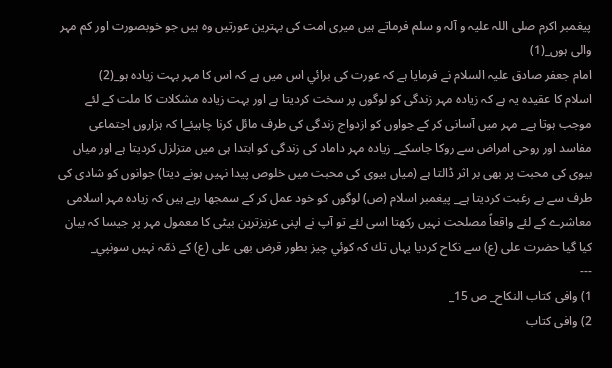پيغمبر اكرم صلى اللہ عليہ و آلہ و سلم فرماتے ہيں ميرى امت كى بہترين عورتيں وہ ہيں جو خوبصورت اور كم مہر والى ہوں_(1)
امام جعفر صادق عليہ السلام نے فرمايا ہے كہ عورت كى برائي اس ميں ہے كہ اس كا مہر بہت زيادہ ہو_(2)
اسلام كا عقيدہ يہ ہے كہ زيادہ مہر زندگى كو لوگوں پر سخت كرديتا ہے اور بہت زيادہ مشكلات كا ملت كے لئے موجب ہوتا ہے_ مہر ميں آسانى كر كے جواوں كو ازدواج زندگى كى طرف مائل كرنا چاہيئےا كہ ہزاروں اجتماعى مفاسد اور روحى امراض سے روكا جاسكے_ زيادہ مہر داماد كى زندگى كو ابتدا ہى ميں متزلزل كرديتا ہے اور مياں بيوى كى محبت پر بھى بر اثر ڈالتا ہے (مياں بيوى كى محبت ميں خلوص پيدا نہيں ہونے ديتا) جوانوں كو شادى كى طرف سے بے رغبت كرديتا ہے_ پيغمبر اسلام (ص) لوگوں كو خود عمل كر كے سمجھا رہے ہيں كہ زيادہ مہر اسلامى معاشرے كے لئے واقعاً مصلحت نہيں ركھتا اسى لئے تو آپ نے اپنى عزيزترين بيٹى كا معمول مہر پر جيسا كہ بيان كيا گيا حضرت على (ع) سے نكاح كرديا يہاں تك كہ كوئي چيز بطور قرض بھى على (ع) كے ذمّہ نہيں سونپي_
---
1) وافى كتاب النكاح_ ص 15_
2) وافى كتاب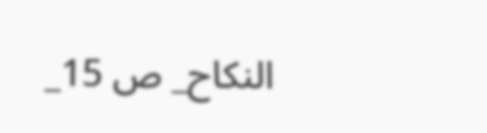النكاح_ ص 15_